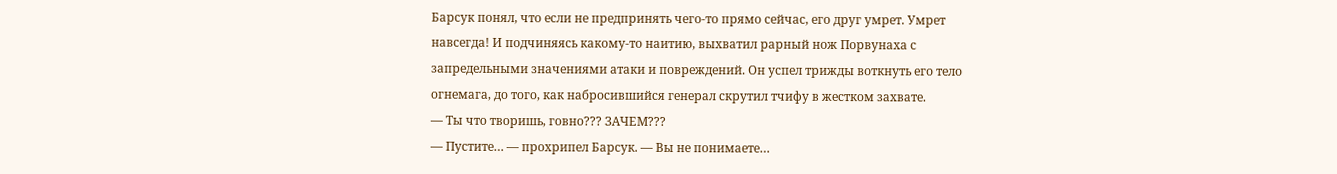Барсук понял, что если не предпринять чего-то прямо сейчас, его друг умрет. Умрет навсегда! И подчиняясь какому-то наитию, выхватил рарный нож Порвунаха с запредельными значениями атаки и повреждений. Он успел трижды воткнуть его тело огнемага, до того, как набросившийся генерал скрутил тчифу в жестком захвате.
— Ты что творишь, говно??? ЗАЧЕМ???
— Пустите… — прохрипел Барсук. — Вы не понимаете…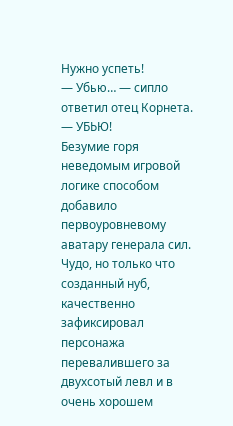Нужно успеть!
— Убью… — сипло ответил отец Корнета. — УБЬЮ!
Безумие горя неведомым игровой логике способом добавило первоуровневому аватару генерала сил. Чудо, но только что созданный нуб, качественно зафиксировал персонажа перевалившего за двухсотый левл и в очень хорошем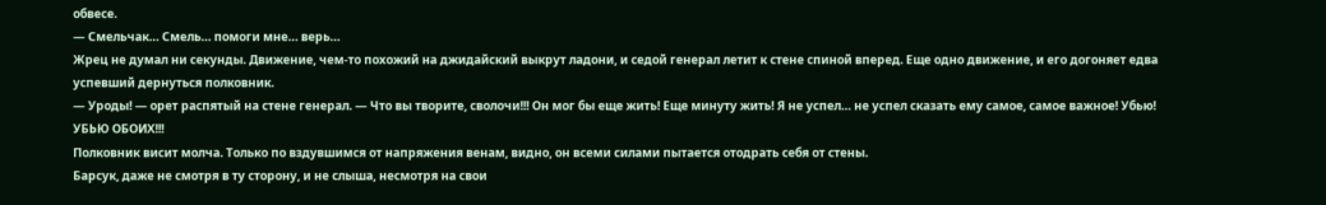обвесе.
— Смельчак… Смель… помоги мне… верь…
Жрец не думал ни секунды. Движение, чем-то похожий на джидайский выкрут ладони, и седой генерал летит к стене спиной вперед. Еще одно движение, и его догоняет едва успевший дернуться полковник.
— Уроды! — орет распятый на стене генерал. — Что вы творите, сволочи!!! Он мог бы еще жить! Еще минуту жить! Я не успел… не успел сказать ему самое, самое важное! Убью! УБЬЮ ОБОИХ!!!
Полковник висит молча. Только по вздувшимся от напряжения венам, видно, он всеми силами пытается отодрать себя от стены.
Барсук, даже не смотря в ту сторону, и не слыша, несмотря на свои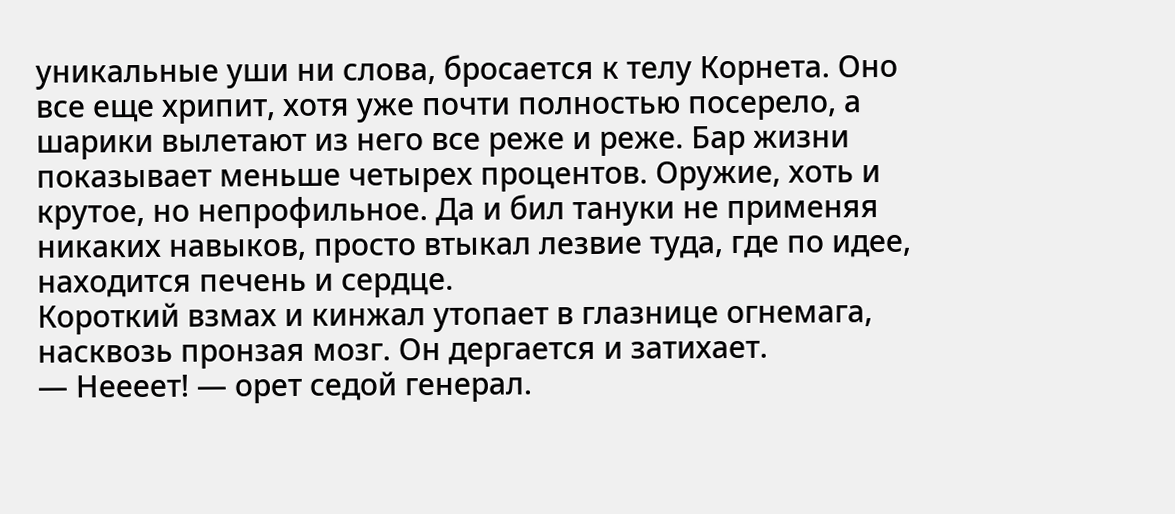уникальные уши ни слова, бросается к телу Корнета. Оно все еще хрипит, хотя уже почти полностью посерело, а шарики вылетают из него все реже и реже. Бар жизни показывает меньше четырех процентов. Оружие, хоть и крутое, но непрофильное. Да и бил тануки не применяя никаких навыков, просто втыкал лезвие туда, где по идее, находится печень и сердце.
Короткий взмах и кинжал утопает в глазнице огнемага, насквозь пронзая мозг. Он дергается и затихает.
— Неееет! — орет седой генерал.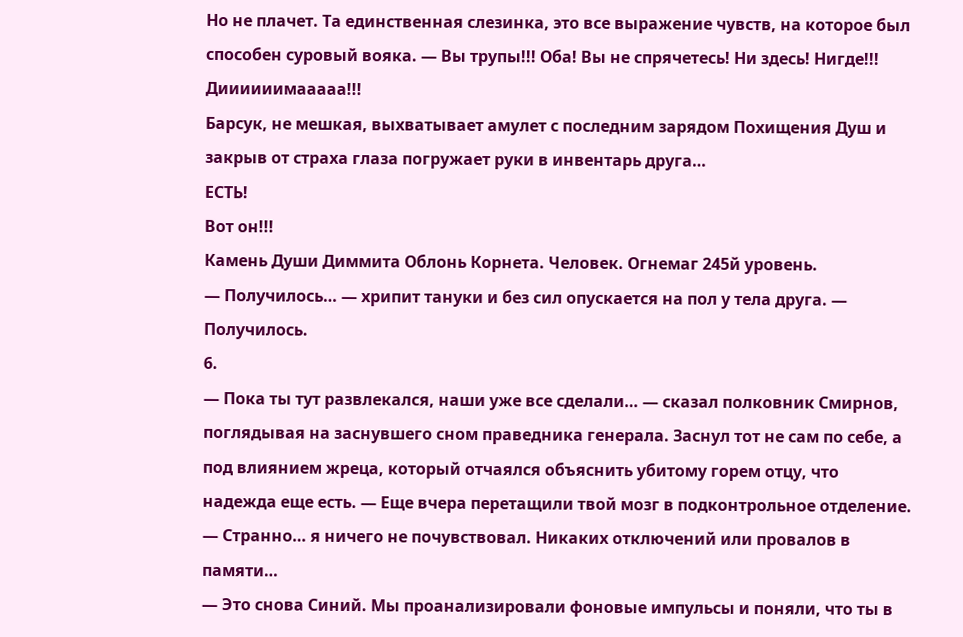Но не плачет. Та единственная слезинка, это все выражение чувств, на которое был способен суровый вояка. — Вы трупы!!! Оба! Вы не спрячетесь! Ни здесь! Нигде!!! Диииииимааааа!!!
Барсук, не мешкая, выхватывает амулет с последним зарядом Похищения Душ и закрыв от страха глаза погружает руки в инвентарь друга…
ЕСТЬ!
Вот он!!!
Камень Души Диммита Облонь Корнета. Человек. Огнемаг 245й уровень.
— Получилось… — хрипит тануки и без сил опускается на пол у тела друга. — Получилось.
6.
— Пока ты тут развлекался, наши уже все сделали… — сказал полковник Смирнов, поглядывая на заснувшего сном праведника генерала. Заснул тот не сам по себе, а под влиянием жреца, который отчаялся объяснить убитому горем отцу, что надежда еще есть. — Еще вчера перетащили твой мозг в подконтрольное отделение.
— Странно… я ничего не почувствовал. Никаких отключений или провалов в памяти…
— Это снова Синий. Мы проанализировали фоновые импульсы и поняли, что ты в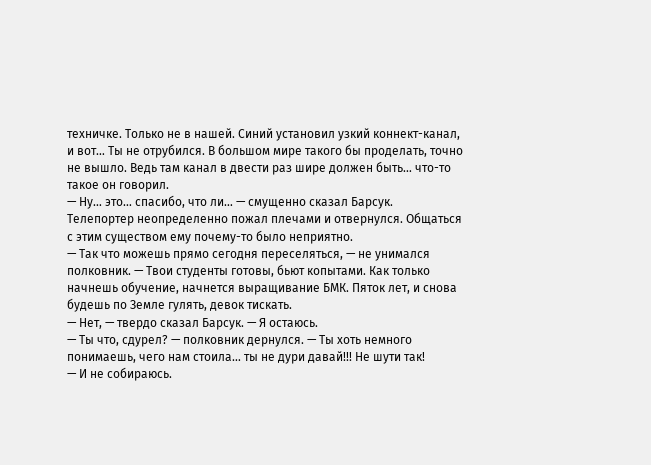техничке. Только не в нашей. Синий установил узкий коннект-канал, и вот… Ты не отрубился. В большом мире такого бы проделать, точно не вышло. Ведь там канал в двести раз шире должен быть… что-то такое он говорил.
— Ну… это… спасибо, что ли… — смущенно сказал Барсук.
Телепортер неопределенно пожал плечами и отвернулся. Общаться с этим существом ему почему-то было неприятно.
— Так что можешь прямо сегодня переселяться, — не унимался полковник. — Твои студенты готовы, бьют копытами. Как только начнешь обучение, начнется выращивание БМК. Пяток лет, и снова будешь по Земле гулять, девок тискать.
— Нет, — твердо сказал Барсук. — Я остаюсь.
— Ты что, сдурел? — полковник дернулся. — Ты хоть немного понимаешь, чего нам стоила… ты не дури давай!!! Не шути так!
— И не собираюсь.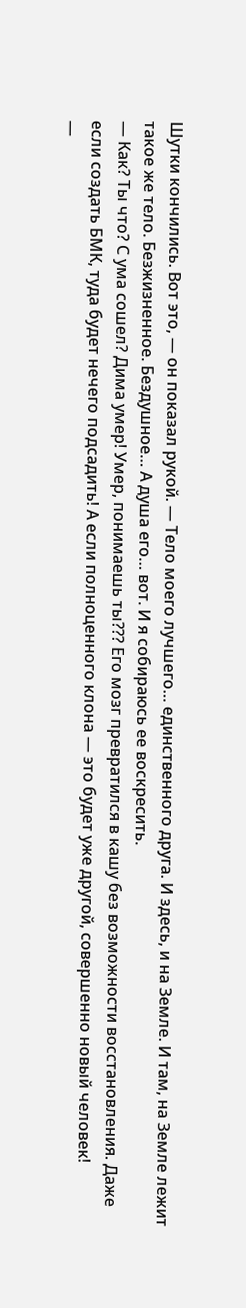Шутки кончились. Вот это, — он показал рукой. — Тело моего лучшего… единственного друга. И здесь, и на Земле. И там, на Земле лежит такое же тело. Безжизненное. Бездушное… А душа его… вот. И я собираюсь ее воскресить.
— Как? Ты что? С ума сошел? Дима умер! Умер, понимаешь ты??? Его мозг превратился в кашу без возможности восстановления. Даже если создать БМК, туда будет нечего подсадить! А если полноценного клона — это будет уже другой, совершенно новый человек!
—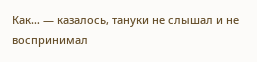Как… — казалось, тануки не слышал и не воспринимал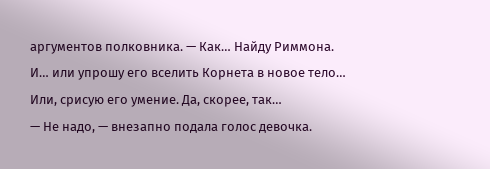аргументов полковника. — Как… Найду Риммона. И… или упрошу его вселить Корнета в новое тело… Или, срисую его умение. Да, скорее, так…
— Не надо, — внезапно подала голос девочка.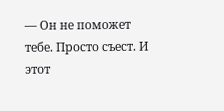— Он не поможет тебе. Просто съест. И этот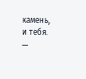камень, и тебя.
—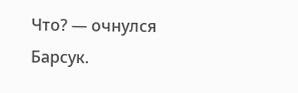Что? — очнулся Барсук.